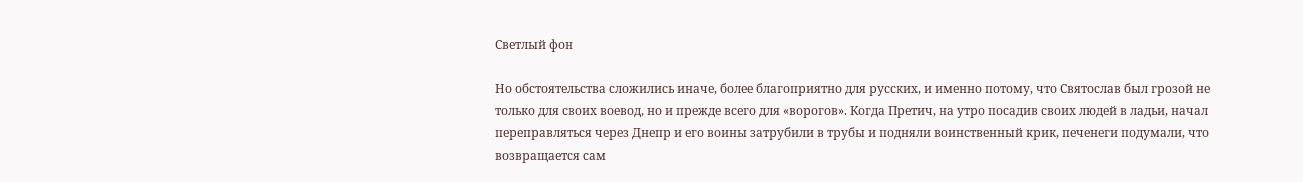Светлый фон

Но обстоятельства сложились иначе, более благоприятно для русских, и именно потому, что Святослав был грозой не только для своих воевод, но и прежде всего для «ворогов». Когда Претич, на утро посадив своих людей в ладьи, начал переправляться через Днепр и его воины затрубили в трубы и подняли воинственный крик, печенеги подумали, что возвращается сам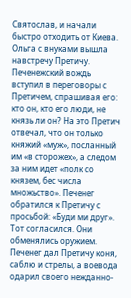Святослав, и начали быстро отходить от Киева. Ольга с внуками вышла навстречу Претичу. Печенежский вождь вступил в переговоры с Претичем, спрашивая его: кто он, кто его люди, не князь ли он? На это Претич отвечал, что он только княжий «муж», посланный им «в сторожех», а следом за ним идет «полк со князем, бес числа множьство». Печенег обратился к Претичу с просьбой: «Буди ми друг». Тот согласился. Они обменялись оружием. Печенег дал Претичу коня, саблю и стрелы, а воевода одарил своего нежданно-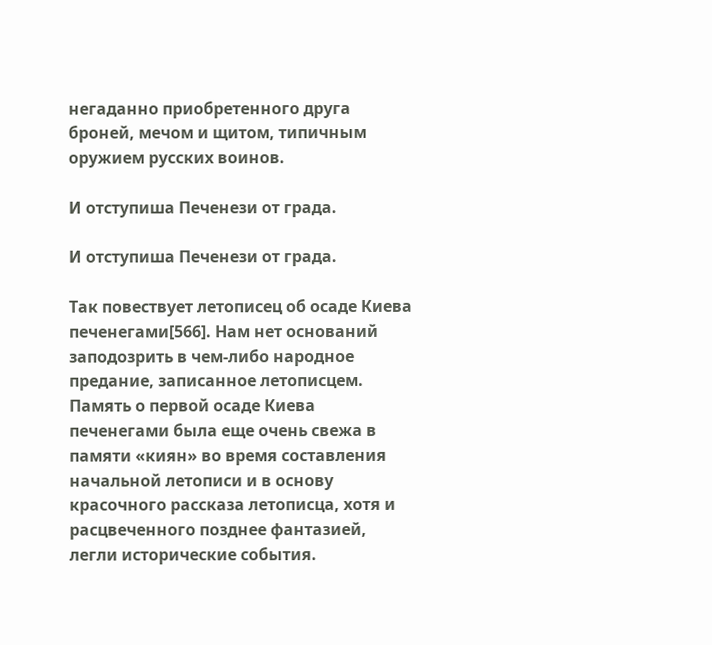негаданно приобретенного друга броней, мечом и щитом, типичным оружием русских воинов.

И отступиша Печенези от града.

И отступиша Печенези от града.

Так повествует летописец об осаде Киева печенегами[566]. Нам нет оснований заподозрить в чем-либо народное предание, записанное летописцем. Память о первой осаде Киева печенегами была еще очень свежа в памяти «киян» во время составления начальной летописи и в основу красочного рассказа летописца, хотя и расцвеченного позднее фантазией, легли исторические события.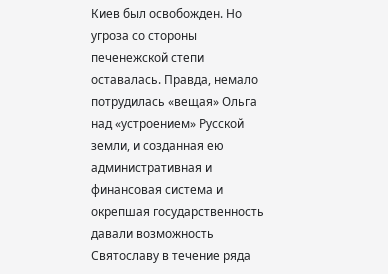Киев был освобожден. Но угроза со стороны печенежской степи оставалась. Правда, немало потрудилась «вещая» Ольга над «устроением» Русской земли, и созданная ею административная и финансовая система и окрепшая государственность давали возможность Святославу в течение ряда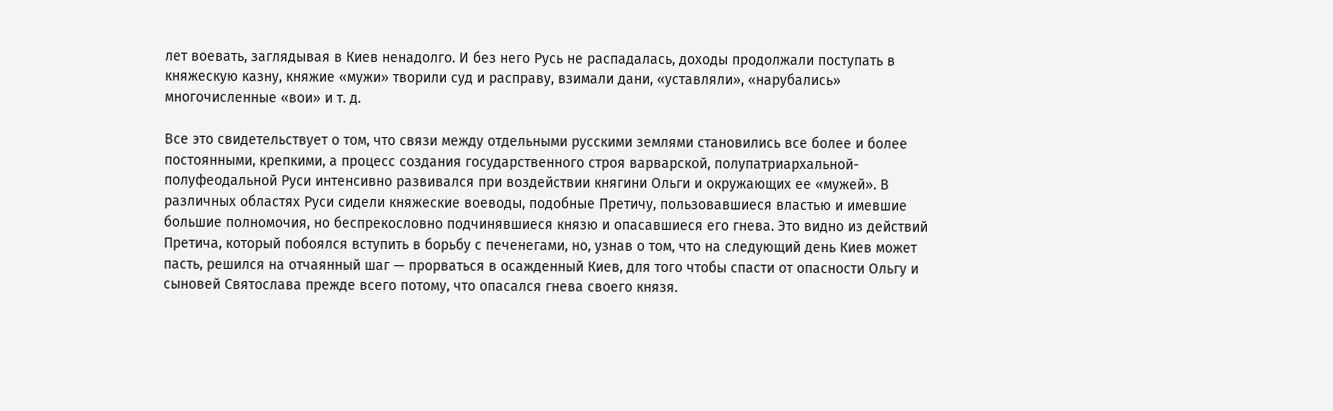лет воевать, заглядывая в Киев ненадолго. И без него Русь не распадалась, доходы продолжали поступать в княжескую казну, княжие «мужи» творили суд и расправу, взимали дани, «уставляли», «нарубались» многочисленные «вои» и т. д.

Все это свидетельствует о том, что связи между отдельными русскими землями становились все более и более постоянными, крепкими, а процесс создания государственного строя варварской, полупатриархальной-полуфеодальной Руси интенсивно развивался при воздействии княгини Ольги и окружающих ее «мужей». В различных областях Руси сидели княжеские воеводы, подобные Претичу, пользовавшиеся властью и имевшие большие полномочия, но беспрекословно подчинявшиеся князю и опасавшиеся его гнева. Это видно из действий Претича, который побоялся вступить в борьбу с печенегами, но, узнав о том, что на следующий день Киев может пасть, решился на отчаянный шаг — прорваться в осажденный Киев, для того чтобы спасти от опасности Ольгу и сыновей Святослава прежде всего потому, что опасался гнева своего князя.